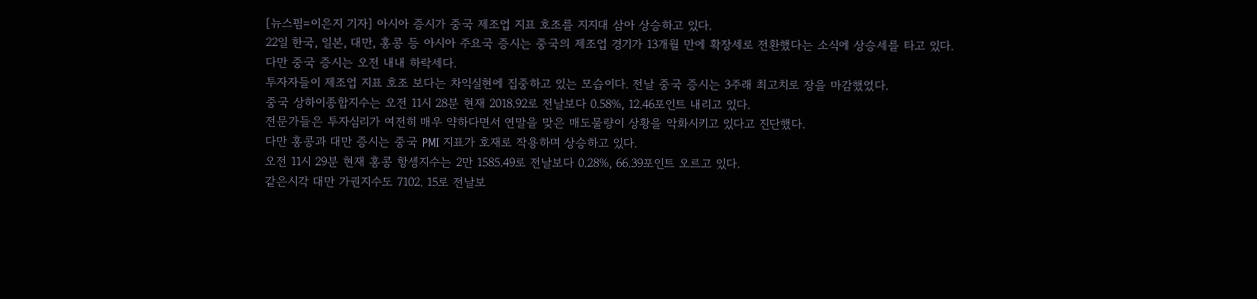[뉴스핌=이은지 기자] 아시아 증시가 중국 제조업 지표 호조를 지지대 삼아 상승하고 있다.
22일 한국, 일본, 대만, 홍콩 등 아시아 주요국 증시는 중국의 제조업 경기가 13개월 만에 확장세로 전환했다는 소식에 상승세를 타고 있다.
다만 중국 증시는 오전 내내 하락세다.
투자자들이 제조업 지표 호조 보다는 차익실현에 집중하고 있는 모습이다. 전날 중국 증시는 3주래 최고치로 장을 마감했었다.
중국 상하이종합지수는 오전 11시 28분 현재 2018.92로 전날보다 0.58%, 12.46포인트 내리고 있다.
전문가들은 투자심리가 여전히 매우 약하다면서 연말을 맞은 매도물량이 상황을 악화시키고 있다고 진단했다.
다만 홍콩과 대만 증시는 중국 PMI 지표가 호재로 작용하며 상승하고 있다.
오전 11시 29분 현재 홍콩 항셍지수는 2만 1585.49로 전날보다 0.28%, 66.39포인트 오르고 있다.
같은시각 대만 가권지수도 7102. 15로 전날보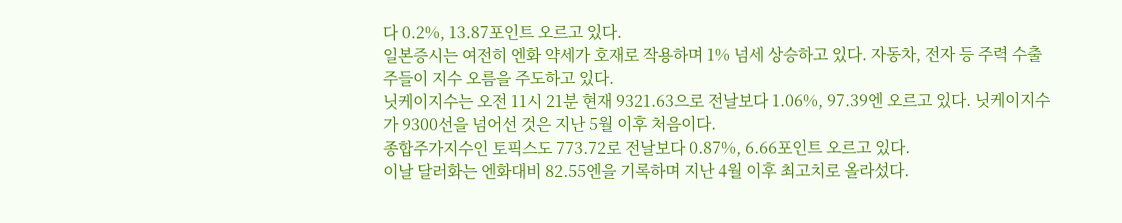다 0.2%, 13.87포인트 오르고 있다.
일본증시는 여전히 엔화 약세가 호재로 작용하며 1% 넘세 상승하고 있다. 자동차, 전자 등 주력 수출주들이 지수 오름을 주도하고 있다.
닛케이지수는 오전 11시 21분 현재 9321.63으로 전날보다 1.06%, 97.39엔 오르고 있다. 닛케이지수가 9300선을 넘어선 것은 지난 5월 이후 처음이다.
종합주가지수인 토픽스도 773.72로 전날보다 0.87%, 6.66포인트 오르고 있다.
이날 달러화는 엔화대비 82.55엔을 기록하며 지난 4월 이후 최고치로 올라섰다.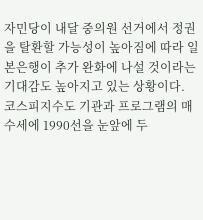자민당이 내달 중의원 선거에서 정권을 탈환할 가능성이 높아짐에 따라 일본은행이 추가 완화에 나설 것이라는 기대감도 높아지고 있는 상황이다.
코스피지수도 기관과 프로그램의 매수세에 1990선을 눈앞에 두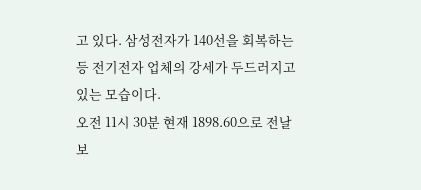고 있다. 삼성전자가 140선을 회복하는 등 전기전자 업체의 강세가 두드러지고 있는 모습이다.
오전 11시 30분 현재 1898.60으로 전날보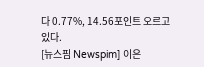다 0.77%, 14.56포인트 오르고 있다.
[뉴스핌 Newspim] 이은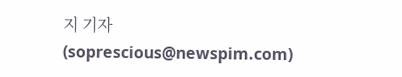지 기자 (soprescious@newspim.com)